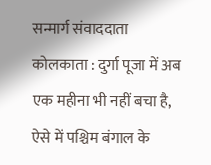सन्मार्ग संवाददाता
कोलकाता : दुर्गा पूजा में अब एक महीना भी नहीं बचा है, ऐसे में पश्चिम बंगाल के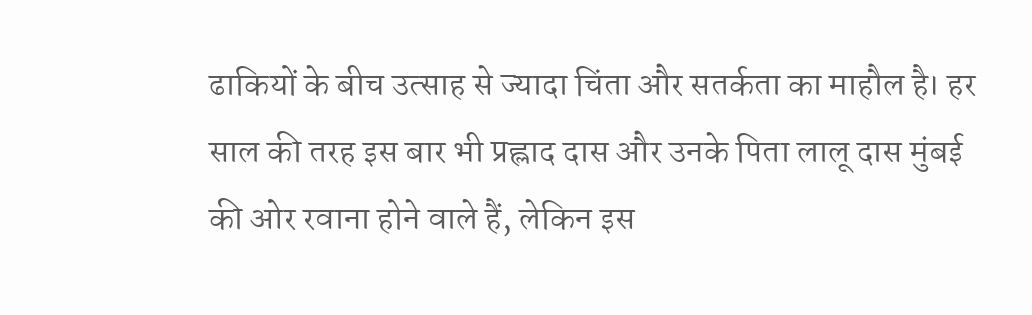ढाकियों के बीच उत्साह से ज्यादा चिंता और सतर्कता का माहौल है। हर साल की तरह इस बार भी प्रह्लाद दास और उनके पिता लालू दास मुंबई की ओर रवाना होने वाले हैं, लेकिन इस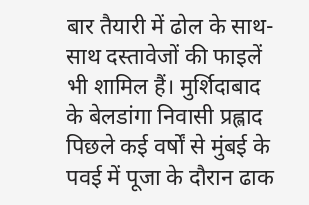बार तैयारी में ढोल के साथ-साथ दस्तावेजों की फाइलें भी शामिल हैं। मुर्शिदाबाद के बेलडांगा निवासी प्रह्लाद पिछले कई वर्षों से मुंबई के पवई में पूजा के दौरान ढाक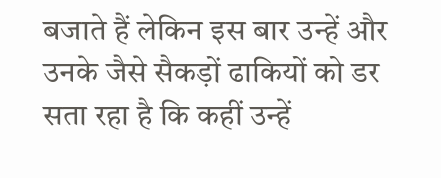बजाते हैं लेकिन इस बार उन्हें और उनके जैसे सैकड़ों ढाकियों को डर सता रहा है कि कहीं उन्हें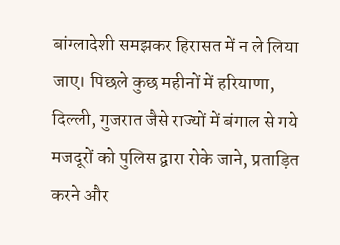बांग्लादेशी समझकर हिरासत में न ले लिया जाए। पिछले कुछ महीनों में हरियाणा, दिल्ली, गुजरात जैसे राज्यों में बंगाल से गये मजदूरों को पुलिस द्वारा रोके जाने, प्रताड़ित करने और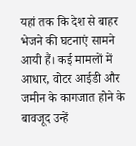यहां तक कि देश से बाहर भेजने की घटनाएं सामने आयी हैं। कई मामलों में आधार, वोटर आईडी और जमीन के कागजात होने के बावजूद उन्हें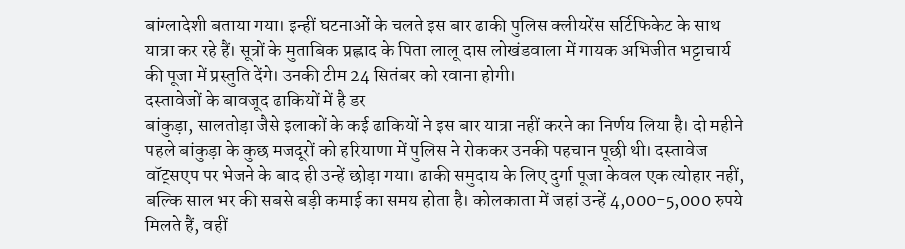बांग्लादेशी बताया गया। इन्हीं घटनाओं के चलते इस बार ढाकी पुलिस क्लीयरेंस सर्टिफिकेट के साथ यात्रा कर रहे हैं। सूत्रों के मुताबिक प्रह्लाद के पिता लालू दास लोखंडवाला में गायक अभिजीत भट्टाचार्य की पूजा में प्रस्तुति देंगे। उनकी टीम 24 सितंबर को रवाना होगी।
दस्तावेजों के बावजूद ढाकियों में है डर
बांकुड़ा, सालतोड़ा जैसे इलाकों के कई ढाकियों ने इस बार यात्रा नहीं करने का निर्णय लिया है। दो महीने पहले बांकुड़ा के कुछ मजदूरों को हरियाणा में पुलिस ने रोककर उनकी पहचान पूछी थी। दस्तावेज वॉट्सएप पर भेजने के बाद ही उन्हें छोड़ा गया। ढाकी समुदाय के लिए दुर्गा पूजा केवल एक त्योहार नहीं, बल्कि साल भर की सबसे बड़ी कमाई का समय होता है। कोलकाता में जहां उन्हें 4,000-5,000 रुपये मिलते हैं, वहीं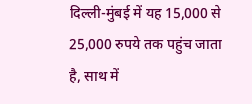दिल्ली-मुंबई में यह 15,000 से 25,000 रुपये तक पहुंच जाता है, साथ में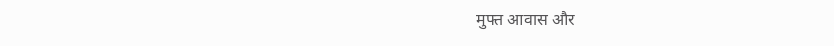मुफ्त आवास और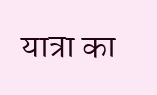यात्रा का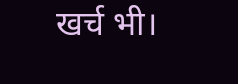खर्च भी।